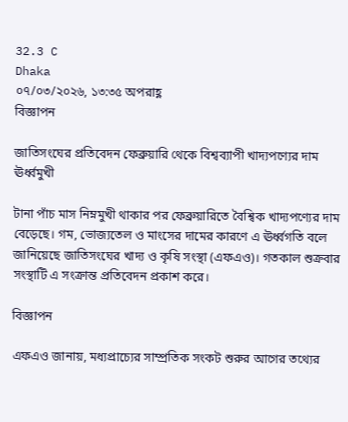32.3 C
Dhaka
০৭/০৩/২০২৬, ১৩:৩৫ অপরাহ্ণ
বিজ্ঞাপন

জাতিসংঘের প্রতিবেদন ফেব্রুয়ারি থেকে বিশ্বব্যাপী খাদ্যপণ্যের দাম ঊর্ধ্বমুখী

টানা পাঁচ মাস নিম্নমুখী থাকার পর ফেব্রুয়ারিতে বৈশ্বিক খাদ্যপণ্যের দাম বেড়েছে। গম, ভোজ্যতেল ও মাংসের দামের কারণে এ ঊর্ধ্বগতি বলে জানিয়েছে জাতিসংঘের খাদ্য ও কৃষি সংস্থা (এফএও)। গতকাল শুক্রবার সংস্থাটি এ সংক্রান্ত প্রতিবেদন প্রকাশ করে।

বিজ্ঞাপন

এফএও জানায়, মধ্যপ্রাচ্যের সাম্প্রতিক সংকট শুরুর আগের তথ্যের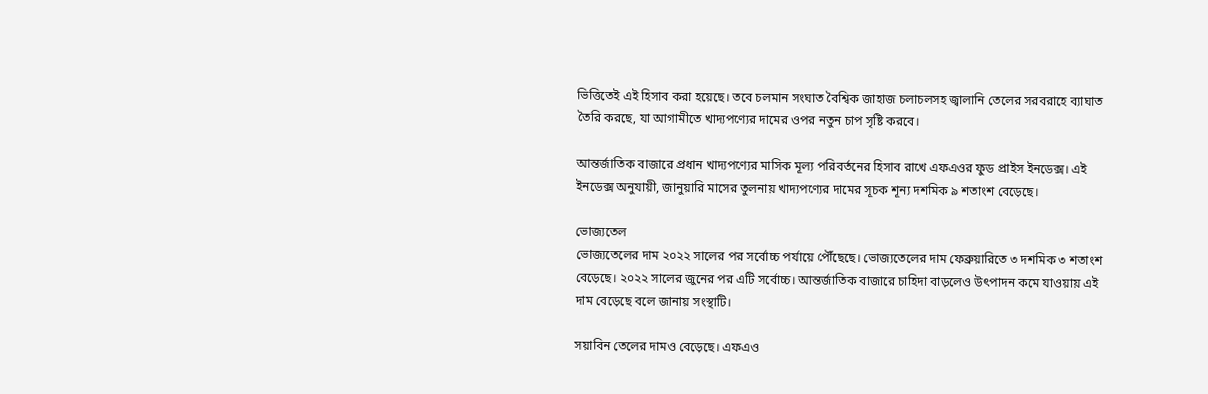ভিত্তিতেই এই হিসাব করা হয়েছে। তবে চলমান সংঘাত বৈশ্বিক জাহাজ চলাচলসহ জ্বালানি তেলের সরবরাহে ব্যাঘাত তৈরি করছে, যা আগামীতে খাদ্যপণ্যের দামের ওপর নতুন চাপ সৃষ্টি করবে।

আন্তর্জাতিক বাজারে প্রধান খাদ্যপণ্যের মাসিক মূল্য পরিবর্তনের হিসাব রাখে এফএওর ফুড প্রাইস ইনডেক্স। এই ইনডেক্স অনুযায়ী, জানুয়ারি মাসের তুলনায় খাদ্যপণ্যের দামের সূচক শূন্য দশমিক ৯ শতাংশ বেড়েছে।

ভোজ্যতেল
ভোজ্যতেলের দাম ২০২২ সালের পর সর্বোচ্চ পর্যায়ে পৌঁছেছে। ভোজ্যতেলের দাম ফেব্রুয়ারিতে ৩ দশমিক ৩ শতাংশ বেড়েছে। ২০২২ সালের জুনের পর এটি সর্বোচ্চ। আন্তর্জাতিক বাজারে চাহিদা বাড়লেও উৎপাদন কমে যাওয়ায় এই দাম বেড়েছে বলে জানায় সংস্থাটি।

সয়াবিন তেলের দামও বেড়েছে। এফএও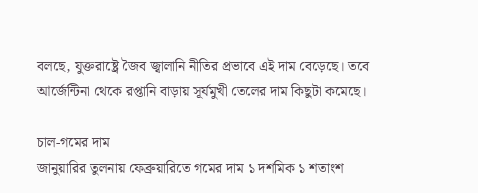বলছে, যুক্তরাষ্ট্রে জৈব জ্বালানি নীতির প্রভাবে এই দাম বেড়েছে। তবে আর্জেন্টিনা থেকে রপ্তানি বাড়ায় সূর্যমুখী তেলের দাম কিছুটা কমেছে।

চাল-গমের দাম
জানুয়ারির তুলনায় ফেব্রুয়ারিতে গমের দাম ১ দশমিক ১ শতাংশ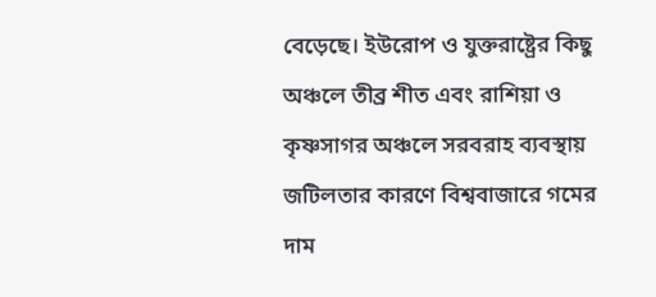বেড়েছে। ইউরোপ ও যুক্তরাষ্ট্রের কিছু অঞ্চলে তীব্র শীত এবং রাশিয়া ও কৃষ্ণসাগর অঞ্চলে সরবরাহ ব্যবস্থায় জটিলতার কারণে বিশ্ববাজারে গমের দাম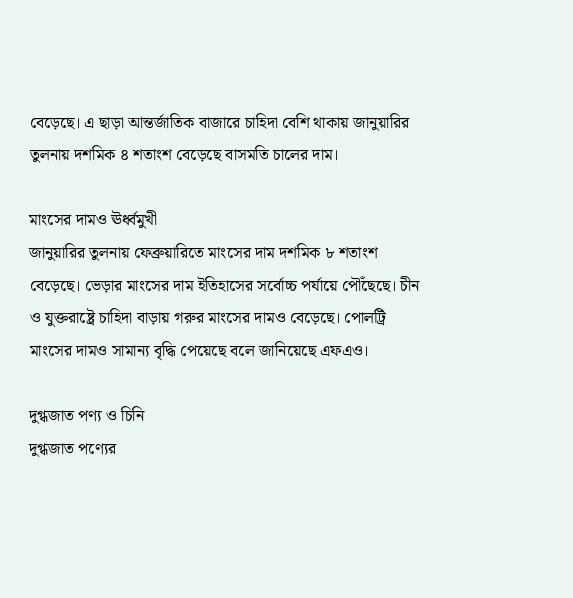বেড়েছে। এ ছাড়া আন্তর্জাতিক বাজারে চাহিদা বেশি থাকায় জানুয়ারির তুলনায় দশমিক ৪ শতাংশ বেড়েছে বাসমতি চালের দাম।

মাংসের দামও ঊর্ধ্বমুখী
জানুয়ারির তুলনায় ফেব্রুয়ারিতে মাংসের দাম দশমিক ৮ শতাংশ বেড়েছে। ভেড়ার মাংসের দাম ইতিহাসের সর্বোচ্চ পর্যায়ে পৌঁছেছে। চীন ও যুক্তরাষ্ট্রে চাহিদা বাড়ায় গরুর মাংসের দামও বেড়েছে। পোলট্রি মাংসের দামও সামান্য বৃদ্ধি পেয়েছে বলে জানিয়েছে এফএও।

দুগ্ধজাত পণ্য ও চিনি
দুগ্ধজাত পণ্যের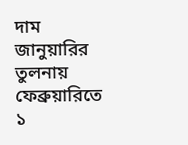দাম জানুয়ারির তুলনায় ফেব্রুয়ারিতে ১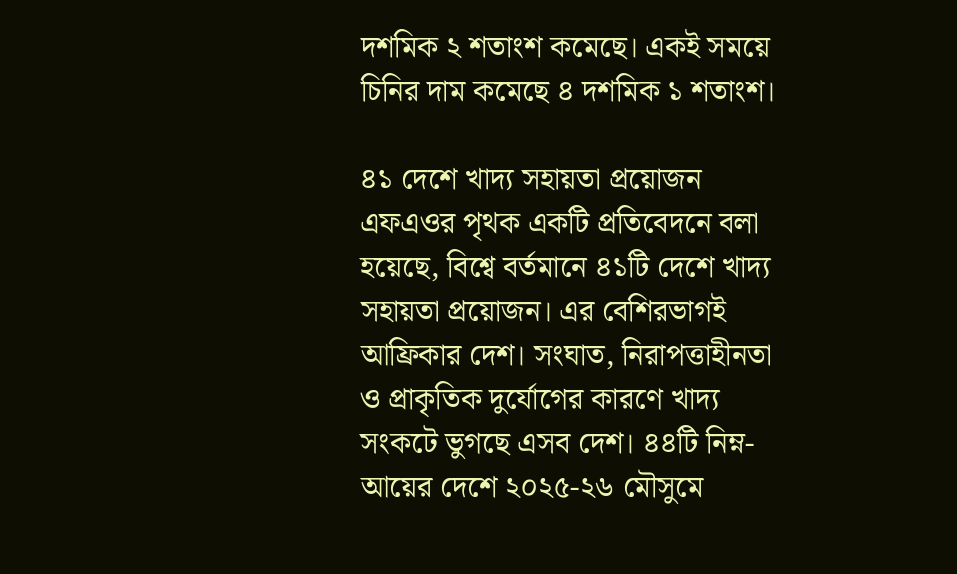দশমিক ২ শতাংশ কমেছে। একই সময়ে চিনির দাম কমেছে ৪ দশমিক ১ শতাংশ।

৪১ দেশে খাদ্য সহায়তা প্রয়োজন
এফএওর পৃথক একটি প্রতিবেদনে বলা হয়েছে, বিশ্বে বর্তমানে ৪১টি দেশে খাদ্য সহায়তা প্রয়োজন। এর বেশিরভাগই আফ্রিকার দেশ। সংঘাত, নিরাপত্তাহীনতা ও প্রাকৃতিক দুর্যোগের কারণে খাদ্য সংকটে ভুগছে এসব দেশ। ৪৪টি নিম্ন-আয়ের দেশে ২০২৫-২৬ মৌসুমে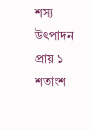শস্য উৎপাদন প্রায় ১ শতাংশ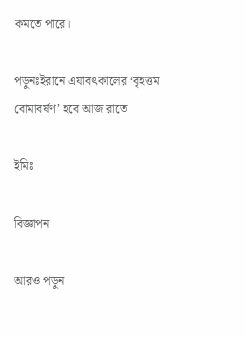কমতে পারে।

পড়ুনঃইরানে এযাবৎকালের ‘বৃহত্তম বোমাবর্ষণ’ হবে আজ রাতে

ইমিঃ

বিজ্ঞাপন

আরও পড়ুন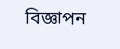বিজ্ঞাপন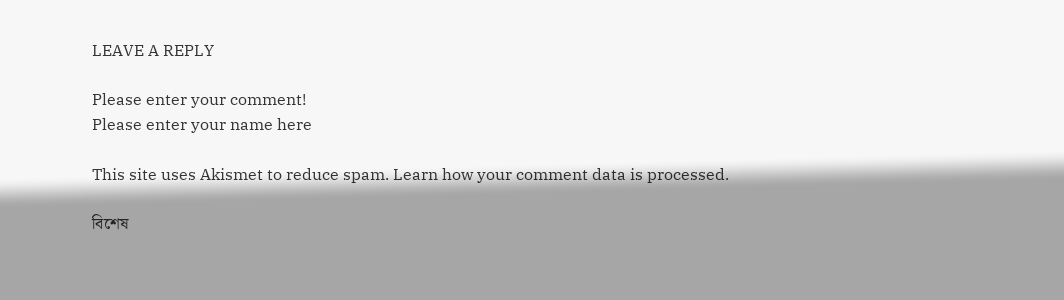LEAVE A REPLY

Please enter your comment!
Please enter your name here

This site uses Akismet to reduce spam. Learn how your comment data is processed.

বিশেষ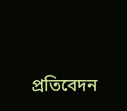প্রতিবেদন